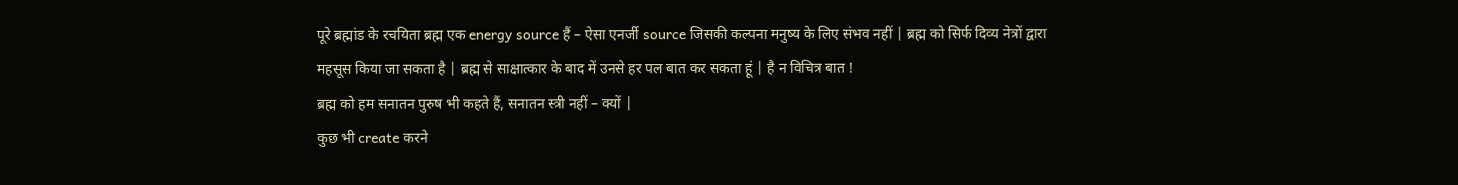पूरे ब्रह्मांड के रचयिता ब्रह्म एक energy source हैं – ऐसा एनर्जी source जिसकी कल्पना मनुष्य के लिए संभव नहीं | ब्रह्म को सिर्फ दिव्य नेत्रों द्वारा महसूस किया जा सकता है | ब्रह्म से साक्षात्कार के बाद में उनसे हर पल बात कर सकता हूं | है न विचित्र बात !
ब्रह्म को हम सनातन पुरुष भी कहते हैं, सनातन स्त्री नहीं – क्यों |
कुछ भी create करने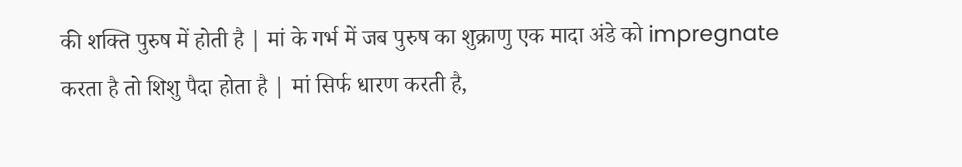की शक्ति पुरुष में होती है | मां के गर्भ में जब पुरुष का शुक्राणु एक मादा अंडे को impregnate करता है तो शिशु पैदा होता है | मां सिर्फ धारण करती है,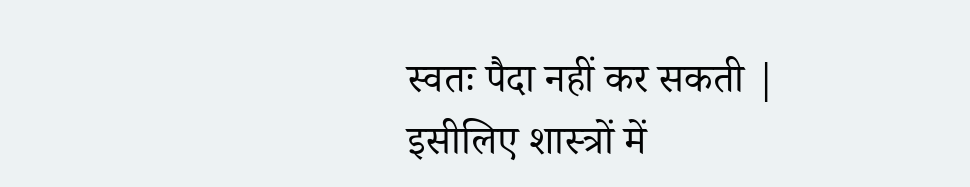स्वतः पैदा नहीं कर सकती | इसीलिए शास्त्रों में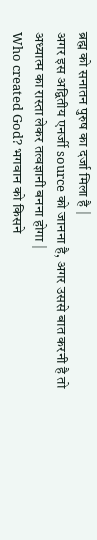ब्रह्म को सनातन पुरुष का दर्जा मिला है |
अगर इस अद्वितीय एनर्जी source को जानना है, अगर उससे बात करनी है तो अध्यात्म का रास्ता लेकर तत्वज्ञानी बनना होगा |
Who created God? भगवान को किसने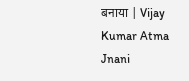बनाया | Vijay Kumar Atma Jnani